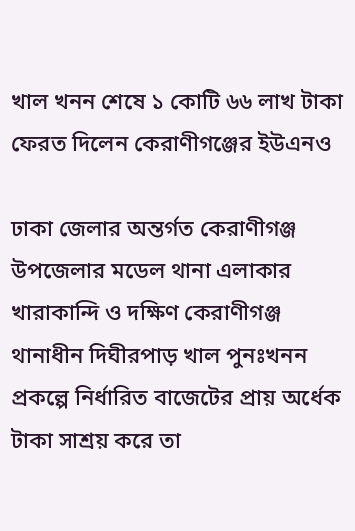খাল খনন শেষে ১ কোটি ৬৬ লাখ টাকা ফেরত দিলেন কেরাণীগঞ্জের ইউএনও

ঢাকা জেলার অন্তর্গত কেরাণীগঞ্জ উপজেলার মডেল থানা এলাকার খারাকান্দি ও দক্ষিণ কেরাণীগঞ্জ থানাধীন দিঘীরপাড় খাল পুনঃখনন প্রকল্পে নির্ধারিত বাজেটের প্রায় অর্ধেক টাকা সাশ্রয় করে তা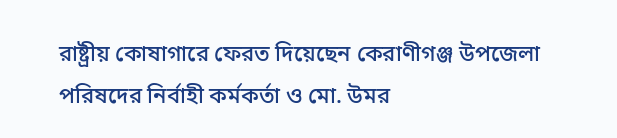রাষ্ট্রীয় কোষাগারে ফেরত দিয়েছেন কেরাণীগঞ্জ উপজেলা পরিষদের নির্বাহী কর্মকর্তা ও মো. উমর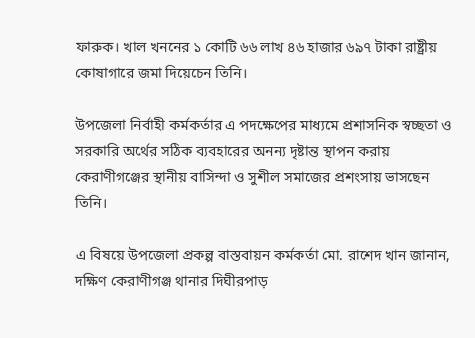ফারুক। খাল খননের ১ কোটি ৬৬ লাখ ৪৬ হাজার ৬৯৭ টাকা রাষ্ট্রীয় কোষাগারে জমা দিয়েচেন তিনি।

উপজেলা নির্বাহী কর্মকর্তার এ পদক্ষেপের মাধ্যমে প্রশাসনিক স্বচ্ছতা ও সরকারি অর্থের সঠিক ব্যবহারের অনন্য দৃষ্টান্ত স্থাপন করায় কেরাণীগঞ্জের স্থানীয় বাসিন্দা ও সুশীল সমাজের প্রশংসায় ভাসছেন তিনি।

এ বিষয়ে উপজেলা প্রকল্প বাস্তবায়ন কর্মকর্তা মো. রাশেদ খান জানান, দক্ষিণ কেরাণীগঞ্জ থানার দিঘীরপাড়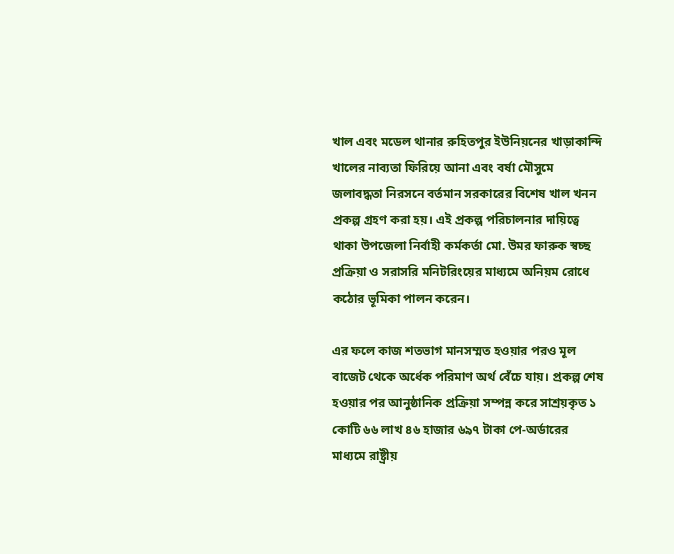খাল এবং মডেল থানার রুহিতপুর ইউনিয়নের খাড়াকান্দি খালের নাব্যতা ফিরিয়ে আনা এবং বর্ষা মৌসুমে জলাবদ্ধতা নিরসনে বর্তমান সরকারের বিশেষ খাল খনন প্রকল্প গ্রহণ করা হয়। এই প্রকল্প পরিচালনার দায়িত্বে থাকা উপজেলা নির্বাহী কর্মকর্তা মো. উমর ফারুক স্বচ্ছ প্রক্রিয়া ও সরাসরি মনিটরিংয়ের মাধ্যমে অনিয়ম রোধে কঠোর ভূমিকা পালন করেন।

এর ফলে কাজ শতভাগ মানসম্মত হওয়ার পরও মূল বাজেট থেকে অর্ধেক পরিমাণ অর্থ বেঁচে যায়। প্রকল্প শেষ হওয়ার পর আনুষ্ঠানিক প্রক্রিয়া সম্পন্ন করে সাশ্রয়কৃত ১ কোটি ৬৬ লাখ ৪৬ হাজার ৬৯৭ টাকা পে-অর্ডারের মাধ্যমে রাষ্ট্রীয়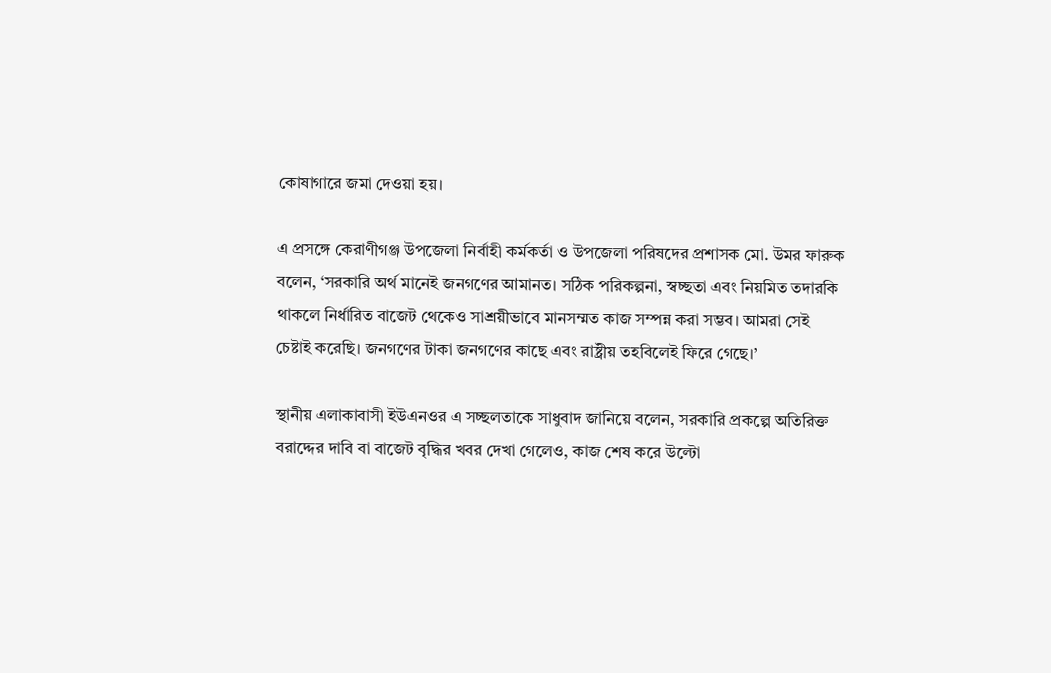কোষাগারে জমা দেওয়া হয়।

এ প্রসঙ্গে কেরাণীগঞ্জ উপজেলা নির্বাহী কর্মকর্তা ও উপজেলা পরিষদের প্রশাসক মো. উমর ফারুক বলেন, ‘সরকারি অর্থ মানেই জনগণের আমানত। সঠিক পরিকল্পনা, স্বচ্ছতা এবং নিয়মিত তদারকি থাকলে নির্ধারিত বাজেট থেকেও সাশ্রয়ীভাবে মানসম্মত কাজ সম্পন্ন করা সম্ভব। আমরা সেই চেষ্টাই করেছি। জনগণের টাকা জনগণের কাছে এবং রাষ্ট্রীয় তহবিলেই ফিরে গেছে।’

স্থানীয় এলাকাবাসী ইউএনওর এ সচ্ছলতাকে সাধুবাদ জানিয়ে বলেন, সরকারি প্রকল্পে অতিরিক্ত বরাদ্দের দাবি বা বাজেট বৃদ্ধির খবর দেখা গেলেও, কাজ শেষ করে উল্টো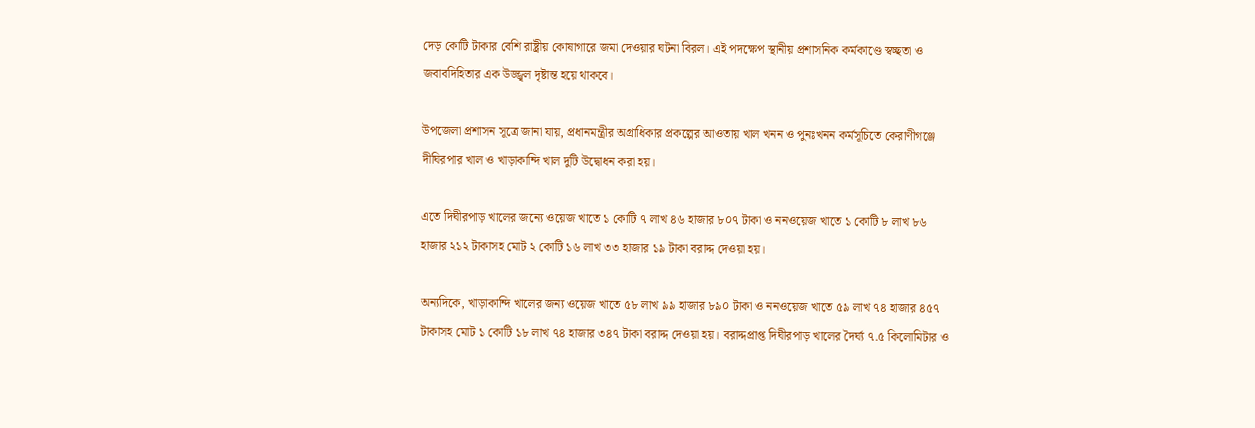দেড় কোটি টাকার বেশি রাষ্ট্রীয় কোষাগারে জমা দেওয়ার ঘটনা বিরল। এই পদক্ষেপ স্থানীয় প্রশাসনিক কর্মকাণ্ডে স্বচ্ছতা ও জবাবদিহিতার এক উজ্জ্বল দৃষ্টান্ত হয়ে থাকবে।

উপজেলা প্রশাসন সূত্রে জানা যায়, প্রধানমন্ত্রীর অগ্রাধিকার প্রকল্পের আওতায় খাল খনন ও পুনঃখনন কর্মসূচিতে কেরাণীগঞ্জে দীঘিরপার খাল ও খাড়াকান্দি খাল দুটি উদ্বোধন করা হয়।

এতে দিঘীরপাড় খালের জন্যে ওয়েজ খাতে ১ কোটি ৭ লাখ ৪৬ হাজার ৮০৭ টাকা ও ননওয়েজ খাতে ১ কোটি ৮ লাখ ৮৬ হাজার ২১২ টাকাসহ মোট ২ কোটি ১৬ লাখ ৩৩ হাজার ১৯ টাকা বরাদ্দ দেওয়া হয়।

অন্যদিকে, খাড়াকান্দি খালের জন্য ওয়েজ খাতে ৫৮ লাখ ৯৯ হাজার ৮৯০ টাকা ও ননওয়েজ খাতে ৫৯ লাখ ৭৪ হাজার ৪৫৭ টাকাসহ মোট ১ কোটি ১৮ লাখ ৭৪ হাজার ৩৪৭ টাকা বরাদ্দ দেওয়া হয়। বরাদ্দপ্রাপ্ত দিঘীরপাড় খালের দৈর্ঘ্য ৭.৫ কিলোমিটার ও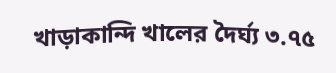খাড়াকান্দি খালের দৈর্ঘ্য ৩.৭৫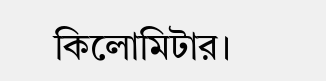কিলোমিটার।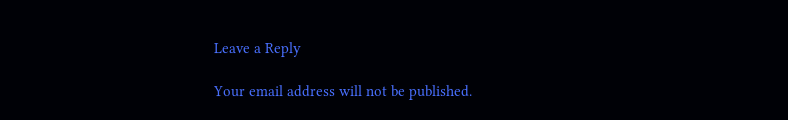Leave a Reply

Your email address will not be published.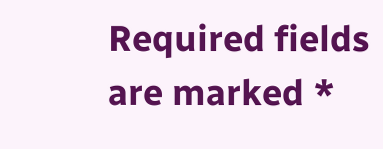Required fields are marked *